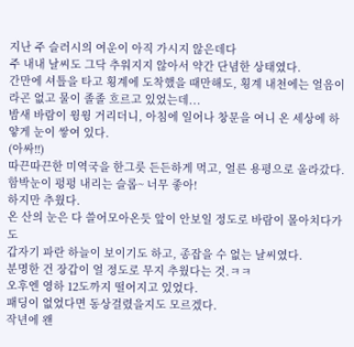지난 주 슬러시의 여운이 아직 가시지 않은데다
주 내내 날씨도 그닥 추워지지 않아서 약간 단념한 상태였다.
간만에 셔틀을 타고 횡계에 도착했을 때만해도, 횡계 내천에는 얼음이라곤 없고 물이 졸졸 흐르고 있었는데...
밤새 바람이 윙윙 거리더니, 아침에 일어나 창문을 여니 온 세상에 하얗게 눈이 쌓여 있다.
(아싸!!)
따끈따끈한 미역국을 한그릇 든든하게 먹고, 얼른 용평으로 올라갔다.
함박눈이 펑펑 내리는 슬롭~ 너무 좋아!
하지만 추웠다.
온 산의 눈은 다 쓸어모아온듯 앞이 안보일 정도로 바람이 몰아치다가도
갑자기 파란 하늘이 보이기도 하고, 종잡을 수 없는 날씨였다.
분명한 건 장갑이 얼 정도로 무지 추웠다는 것.ㅋㅋ
오후엔 영하 12도까지 떨어지고 있었다.
패딩이 없었다면 동상걸렸을지도 모르겠다.
작년에 왠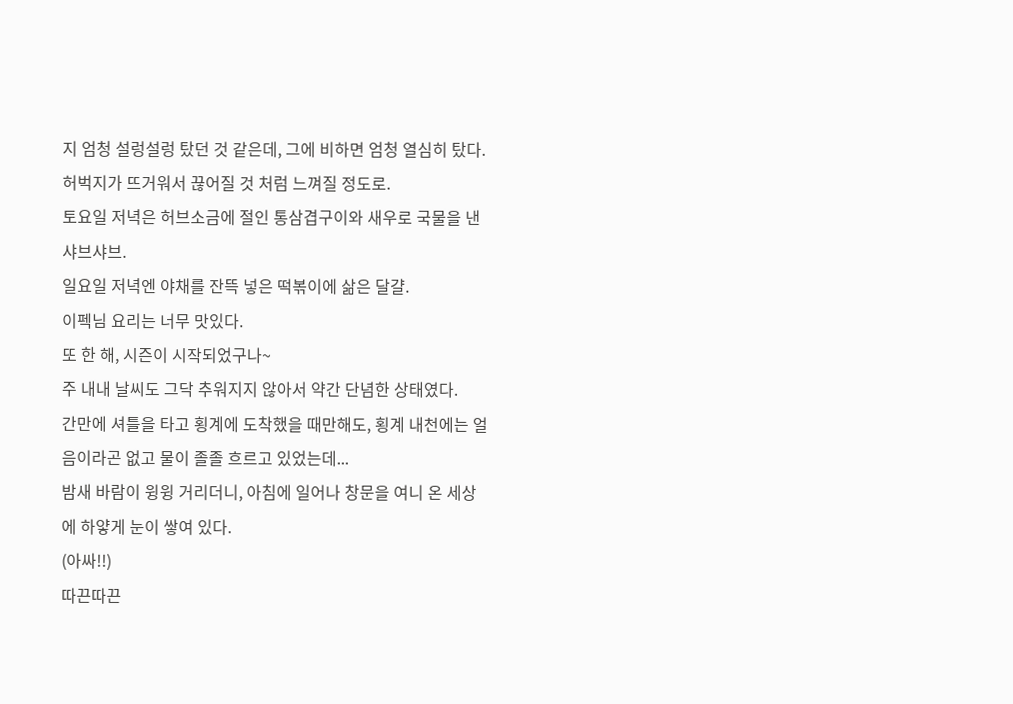지 엄청 설렁설렁 탔던 것 같은데, 그에 비하면 엄청 열심히 탔다.
허벅지가 뜨거워서 끊어질 것 처럼 느껴질 정도로.
토요일 저녁은 허브소금에 절인 통삼겹구이와 새우로 국물을 낸 샤브샤브.
일요일 저녁엔 야채를 잔뜩 넣은 떡볶이에 삶은 달걀.
이펙님 요리는 너무 맛있다.
또 한 해, 시즌이 시작되었구나~
주 내내 날씨도 그닥 추워지지 않아서 약간 단념한 상태였다.
간만에 셔틀을 타고 횡계에 도착했을 때만해도, 횡계 내천에는 얼음이라곤 없고 물이 졸졸 흐르고 있었는데...
밤새 바람이 윙윙 거리더니, 아침에 일어나 창문을 여니 온 세상에 하얗게 눈이 쌓여 있다.
(아싸!!)
따끈따끈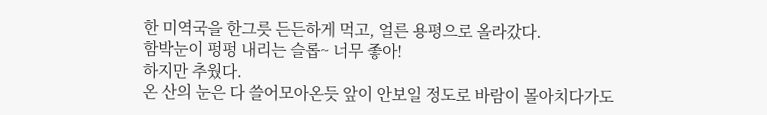한 미역국을 한그릇 든든하게 먹고, 얼른 용평으로 올라갔다.
함박눈이 펑펑 내리는 슬롭~ 너무 좋아!
하지만 추웠다.
온 산의 눈은 다 쓸어모아온듯 앞이 안보일 정도로 바람이 몰아치다가도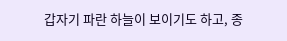갑자기 파란 하늘이 보이기도 하고, 종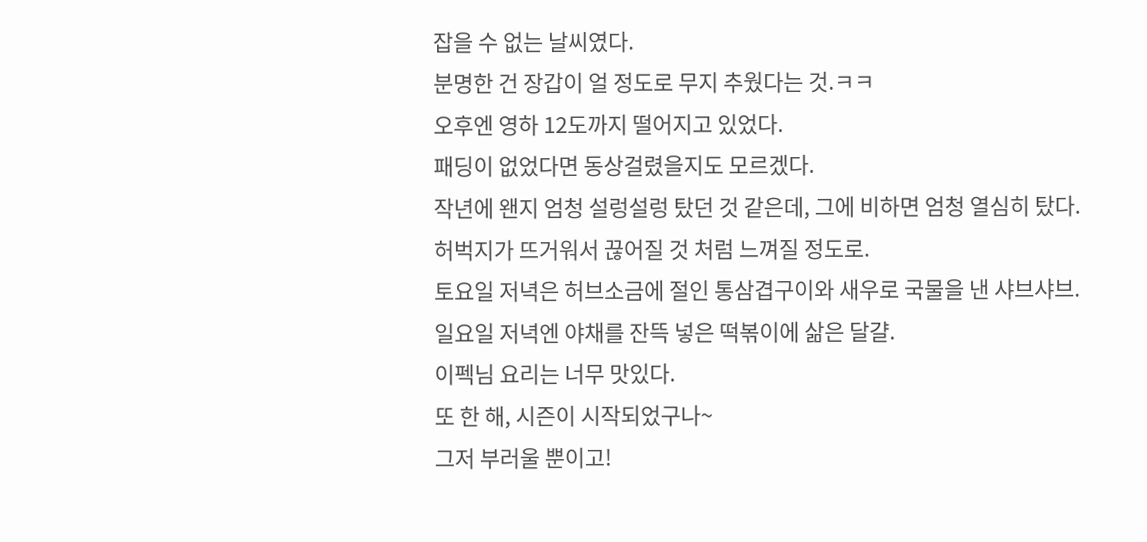잡을 수 없는 날씨였다.
분명한 건 장갑이 얼 정도로 무지 추웠다는 것.ㅋㅋ
오후엔 영하 12도까지 떨어지고 있었다.
패딩이 없었다면 동상걸렸을지도 모르겠다.
작년에 왠지 엄청 설렁설렁 탔던 것 같은데, 그에 비하면 엄청 열심히 탔다.
허벅지가 뜨거워서 끊어질 것 처럼 느껴질 정도로.
토요일 저녁은 허브소금에 절인 통삼겹구이와 새우로 국물을 낸 샤브샤브.
일요일 저녁엔 야채를 잔뜩 넣은 떡볶이에 삶은 달걀.
이펙님 요리는 너무 맛있다.
또 한 해, 시즌이 시작되었구나~
그저 부러울 뿐이고!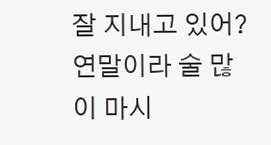잘 지내고 있어? 연말이라 술 많이 마시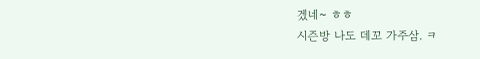겠네~ ㅎㅎ
시즌방 나도 데꼬 가주삼. ㅋ